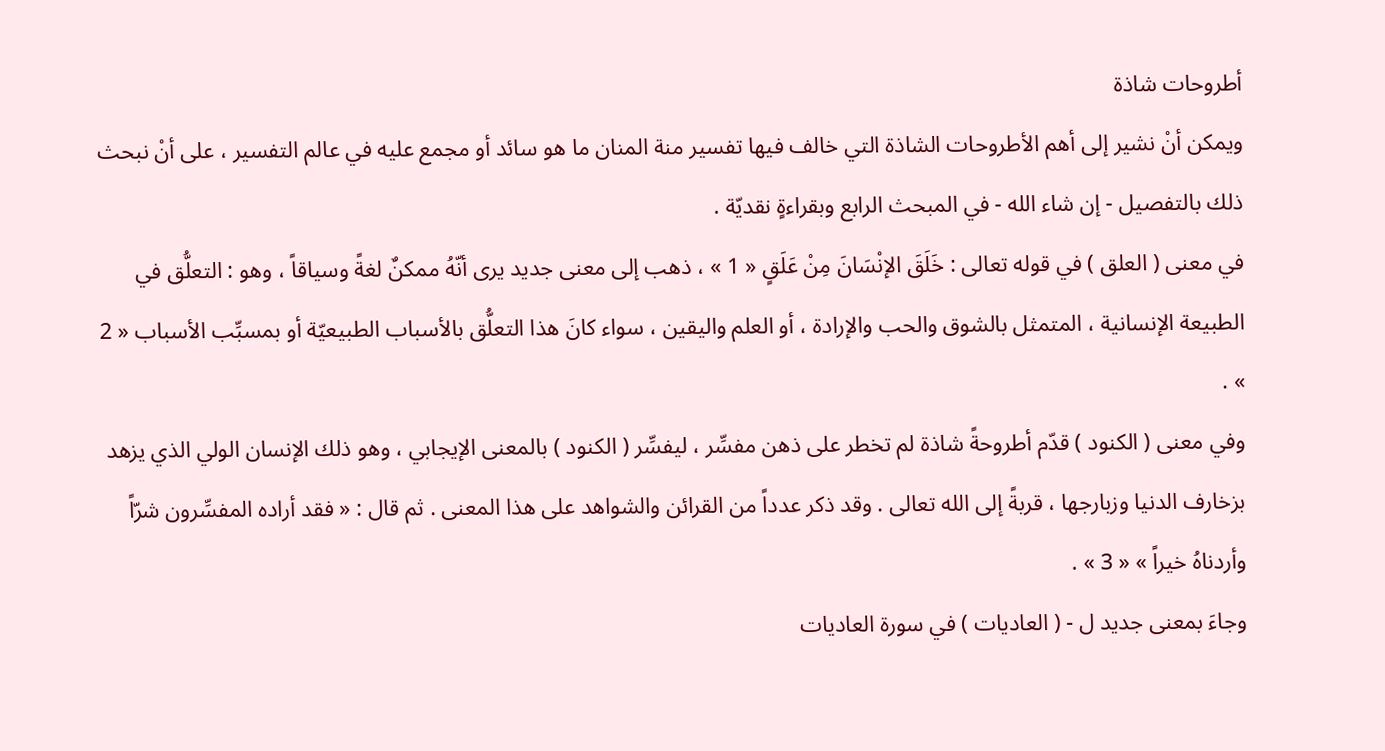أطروحات شاذة
ويمكن أنْ نشير إلى أهم الأطروحات الشاذة التي خالف فيها تفسير منة المنان ما هو سائد أو مجمع عليه في عالم التفسير ، على أنْ نبحث ذلك بالتفصيل - إن شاء الله - في المبحث الرابع وبقراءةٍ نقديّة .
في معنى ( العلق ) في قوله تعالى : خَلَقَ الإنْسَانَ مِنْ عَلَقٍ « 1 » ، ذهب إلى معنى جديد يرى أنّهُ ممكنٌ لغةً وسياقاً ، وهو : التعلُّق في الطبيعة الإنسانية ، المتمثل بالشوق والحب والإرادة ، أو العلم واليقين ، سواء كانَ هذا التعلُّق بالأسباب الطبيعيّة أو بمسبِّب الأسباب « 2 » .
وفي معنى ( الكنود ) قدّم أطروحةً شاذة لم تخطر على ذهن مفسِّر ، ليفسِّر ( الكنود ) بالمعنى الإيجابي ، وهو ذلك الإنسان الولي الذي يزهد بزخارف الدنيا وزبارجها ، قربةً إلى الله تعالى . وقد ذكر عدداً من القرائن والشواهد على هذا المعنى . ثم قال : « فقد أراده المفسِّرون شرّاً وأردناهُ خيراً » « 3 » .
وجاءَ بمعنى جديد ل - ( العاديات ) في سورة العاديات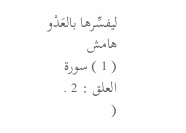ليفسِّرها بالعَدْو
هامش
( 1 ) سورة العلق : 2 .
(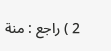2 ) راجع : منة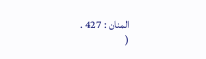المنان : 427 .
(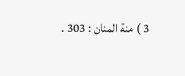3 ) منة المنان : 303 .